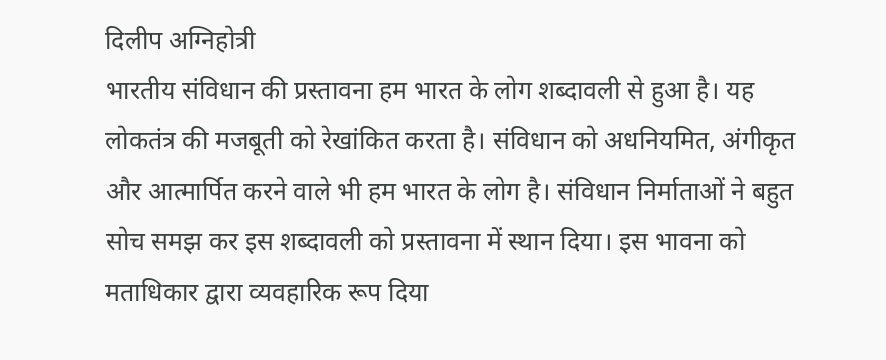दिलीप अग्निहोत्री
भारतीय संविधान की प्रस्तावना हम भारत के लोग शब्दावली से हुआ है। यह लोकतंत्र की मजबूती को रेखांकित करता है। संविधान को अधनियमित, अंगीकृत और आत्मार्पित करने वाले भी हम भारत के लोग है। संविधान निर्माताओं ने बहुत सोच समझ कर इस शब्दावली को प्रस्तावना में स्थान दिया। इस भावना को मताधिकार द्वारा व्यवहारिक रूप दिया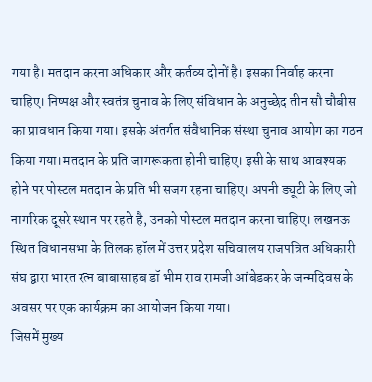गया है। मतदान करना अधिकार और कर्तव्य दोनों है। इसका निर्वाह करना चाहिए। निष्पक्ष और स्वतंत्र चुनाव के लिए संविधान के अनुच्छेद तीन सौ चौबीस का प्रावधान किया गया। इसके अंतर्गत संवैधानिक संस्था चुनाव आयोग का गठन किया गया।मतदान के प्रति जागरूकता होनी चाहिए। इसी के साथ आवश्यक होने पर पोस्टल मतदान के प्रति भी सजग रहना चाहिए। अपनी ड्यूटी के लिए जो नागरिक दूसरे स्थान पर रहते है, उनको पोस्टल मतदान करना चाहिए। लखनऊ स्थित विधानसभा के तिलक हॉल में उत्तर प्रदेश सचिवालय राजपत्रित अधिकारी संघ द्वारा भारत रत्न बाबासाहब डॉ भीम राव रामजी आंबेडकर के जन्मदिवस के अवसर पर एक कार्यक्रम का आयोजन किया गया।
जिसमें मुख्य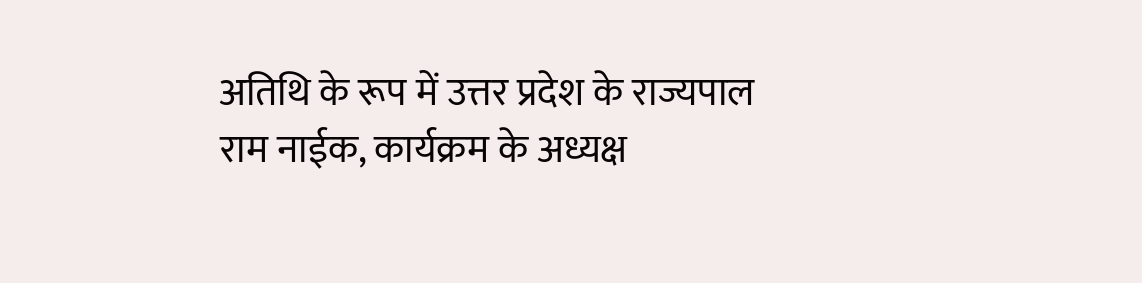अतिथि के रूप में उत्तर प्रदेश के राज्यपाल राम नाईक, कार्यक्रम के अध्यक्ष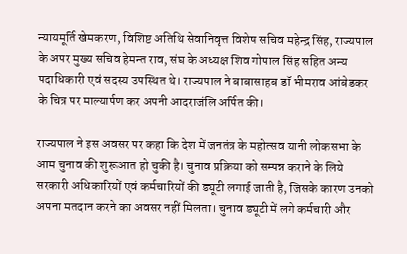न्यायमूर्ति खेमकरण, विशिष्ट अतिथि सेवानिवृत्त विशेष सचिव महेन्द्र सिंह, राज्यपाल के अपर मुख्य सचिव हेमन्त राव, संघ के अध्यक्ष शिव गोपाल सिंह सहित अन्य पदाधिकारी एवं सदस्य उपस्थित थे। राज्यपाल ने बाबासाहब डॉ भीमराव आंबेडकर के चित्र पर माल्यार्पण कर अपनी आदराजंलि अर्पित की।

राज्यपाल ने इस अवसर पर कहा कि देश में जनतंत्र के महोत्सव यानी लोकसभा के आम चुनाव की शुरूआत हो चुकी है। चुनाव प्रक्रिया को सम्पन्न कराने के लिये सरकारी अधिकारियों एवं कर्मचारियों की ड्यूटी लगाई जाती है, जिसके कारण उनको अपना मतदान करने का अवसर नहीं मिलता। चुनाव ड्यूटी में लगे कर्मचारी और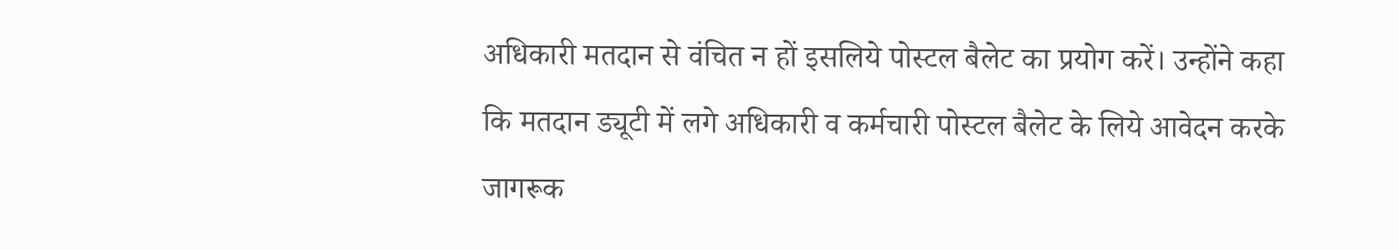अधिकारी मतदान से वंचित न हों इसलिये पोस्टल बैलेट का प्रयोग करें। उन्होंने कहा कि मतदान ड्यूटी में लगे अधिकारी व कर्मचारी पोस्टल बैलेट के लिये आवेदन करके जागरूक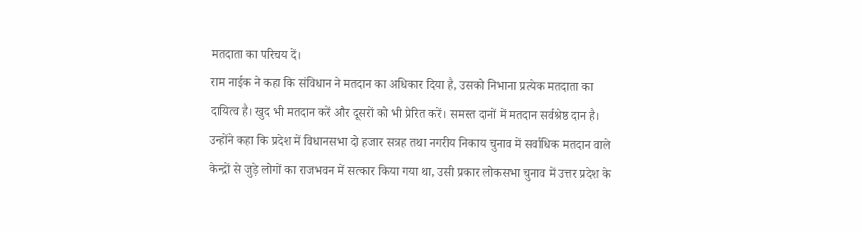मतदाता का परिचय दें।
राम नाईक ने कहा कि संविधान ने मतदान का अधिकार दिया है, उसको निभाना प्रत्येक मतदाता का दायित्व है। खुद भी मतदान करें और दूसरों को भी प्रेरित करें। समस्त दानों में मतदान सर्वश्रेष्ठ दान है। उन्होंने कहा कि प्रदेश में विधानसभा दो हजार सत्रह तथा नगरीय निकाय चुनाव में सर्वाधिक मतदान वाले केन्द्रों से जुड़े लोगों का राजभवन में सत्कार किया गया था, उसी प्रकार लोकसभा चुनाव में उत्तर प्रदेश के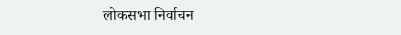लोकसभा निर्वाचन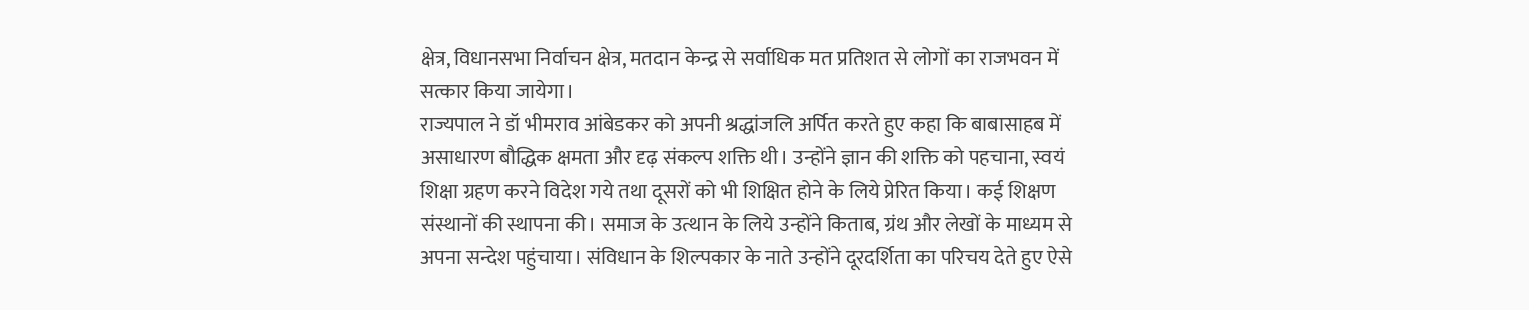क्षेत्र, विधानसभा निर्वाचन क्षेत्र, मतदान केन्द्र से सर्वाधिक मत प्रतिशत से लोगों का राजभवन में सत्कार किया जायेगा।
राज्यपाल ने डॉ भीमराव आंबेडकर को अपनी श्रद्धांजलि अर्पित करते हुए कहा कि बाबासाहब में असाधारण बौद्धिक क्षमता और दृढ़ संकल्प शक्ति थी। उन्होंने ज्ञान की शक्ति को पहचाना, स्वयं शिक्षा ग्रहण करने विदेश गये तथा दूसरों को भी शिक्षित होने के लिये प्रेरित किया। कई शिक्षण संस्थानों की स्थापना की। समाज के उत्थान के लिये उन्होंने किताब, ग्रंथ और लेखों के माध्यम से अपना सन्देश पहुंचाया। संविधान के शिल्पकार के नाते उन्होंने दूरदर्शिता का परिचय देते हुए ऐसे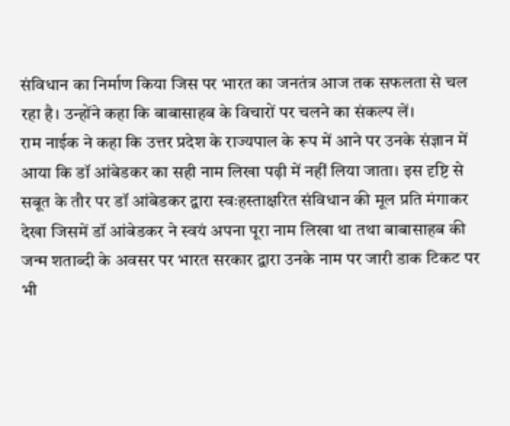संविधान का निर्माण किया जिस पर भारत का जनतंत्र आज तक सफलता से चल रहा है। उन्होंने कहा कि बाबासाहब के विचारों पर चलने का संकल्प लें।
राम नाईक ने कहा कि उत्तर प्रदेश के राज्यपाल के रूप में आने पर उनके संज्ञान में आया कि डॉ आंबेडकर का सही नाम लिखा पढ़ी में नहीं लिया जाता। इस दृष्टि से सबूत के तौर पर डॉ आंबेडकर द्वारा स्वःहस्ताक्षरित संविधान की मूल प्रति मंगाकर देखा जिसमें डॉ आंबेडकर ने स्वयं अपना पूरा नाम लिखा था तथा बाबासाहब की जन्म शताब्दी के अवसर पर भारत सरकार द्वारा उनके नाम पर जारी डाक टिकट पर भी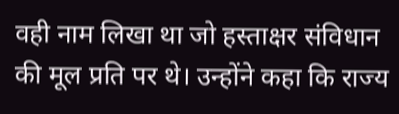वही नाम लिखा था जो हस्ताक्षर संविधान की मूल प्रति पर थे। उन्होंने कहा कि राज्य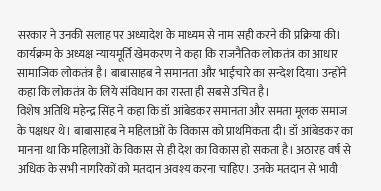सरकार ने उनकी सलाह पर अध्यादेश के माध्यम से नाम सही करने की प्रक्रिया की।
कार्यक्रम के अध्यक्ष न्यायमूर्ति खेमकरण ने कहा कि राजनैतिक लोकतंत्र का आधार सामाजिक लोकतंत्र है। बाबासाहब ने समानता और भाईचारे का सन्देश दिया। उन्होंने कहा कि लोकतंत्र के लिये संविधान का रास्ता ही सबसे उचित है।
विशेष अतिथि महेन्द्र सिंह ने कहा कि डॉ आंबेडकर समानता और समता मूलक समाज के पक्षधर थे। बाबासाहब ने महिलाओं के विकास को प्राथमिकता दी। डॉ आंबेडकर का मानना था कि महिलाओं के विकास से ही देश का विकास हो सकता है। अठारह वर्ष से अधिक के सभी नागरिकों को मतदान अवश्य करना चाहिए। उनके मतदान से भावी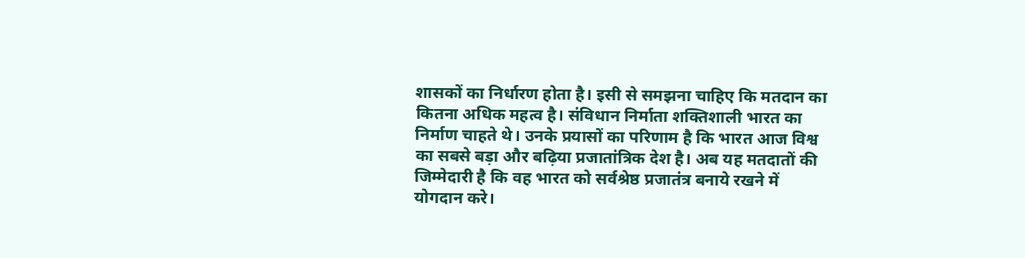शासकों का निर्धारण होता है। इसी से समझना चाहिए कि मतदान का कितना अधिक महत्व है। संविधान निर्माता शक्तिशाली भारत का निर्माण चाहते थे। उनके प्रयासों का परिणाम है कि भारत आज विश्व का सबसे बड़ा और बढ़िया प्रजातांत्रिक देश है। अब यह मतदातों की जिम्मेदारी है कि वह भारत को सर्वश्रेष्ठ प्रजातंत्र बनाये रखने में योगदान करे।